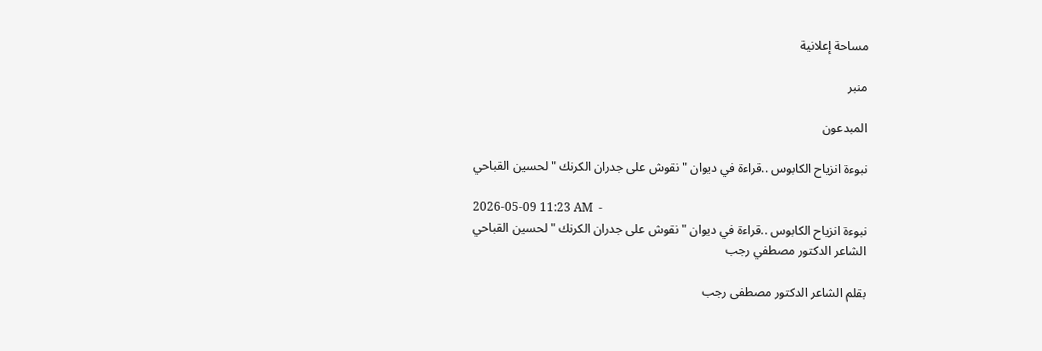مساحة إعلانية

منبر

المبدعون

نبوءة انزياح الكابوس ..قراءة في ديوان " نقوش على جدران الكرنك " لحسين القباحي

2026-05-09 11:23 AM  -
نبوءة انزياح الكابوس ..قراءة في ديوان " نقوش على جدران الكرنك " لحسين القباحي
الشاعر الدكتور مصطفي رجب

بقلم الشاعر الدكتور مصطفى رجب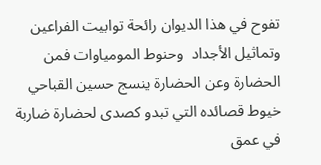تفوح في هذا الديوان رائحة توابيت الفراعين وتماثيل الأجداد  وحنوط المومياوات فمن الحضارة وعن الحضارة ينسج حسين القباحي خيوط قصائده التي تبدو كصدى لحضارة ضاربة في عمق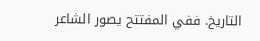التاريخ. ففي المفتتح يصور الشاعر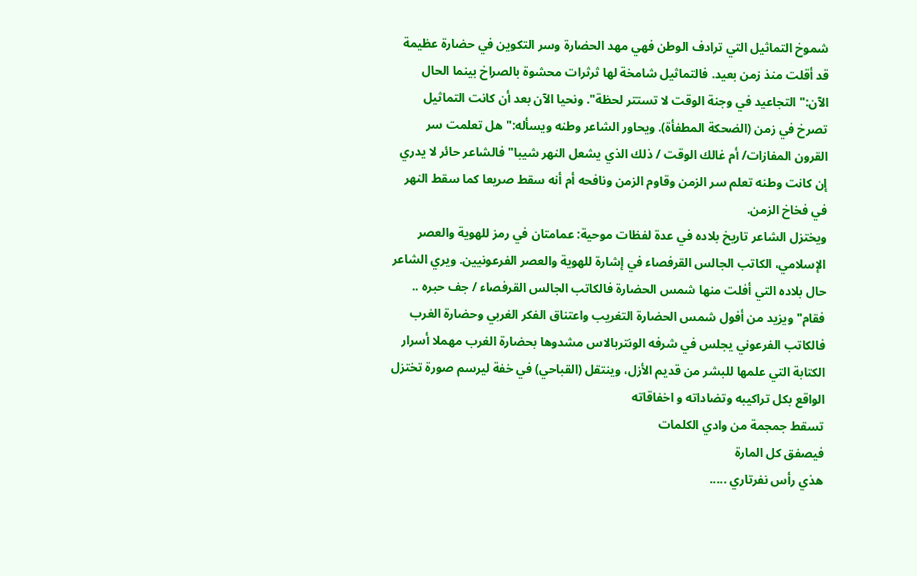شموخ التماثيل التي ترادف الوطن فهي مهد الحضارة وسر التكوين في حضارة عظيمة قد أقلت منذ زمن بعيد. فالتماثيل شامخة لها ثرثرات محشوة بالصراخ بينما الحال الآن:" التجاعيد في وجنة الوقت لا تستتر لحظة". ونحيا الآن بعد أن كانت التماثيل تصرخ في زمن (الضحكة المطفأة). ويحاور الشاعر وطنه ويسأله:" هل تعلمت سر القرون المفازات/ أم غالك الوقت / ذلك الذي يشعل النهر شيبا" فالشاعر حائر لا يدري إن كانت وطنه تعلم سر الزمن وقاوم الزمن ونافحه أم أنه سقط صريعا كما سقط النهر في فخاخ الزمن.
ويختزل الشاعر تاريخ بلاده في عدة لفظات موحية: عمامتان في رمز للهوية والعصر الإسلامي، الكاتب الجالس القرفصاء في إشارة للهوية والعصر الفرعونيين. ويري الشاعر حال بلاده التي أفلت منها شمس الحضارة فالكاتب الجالس القرفصاء / جف حبره .. فقام" ويزيد من أفول شمس الحضارة التغريب واعتناق الفكر الغربي وحضارة الغرب فالكاتب الفرعوني يجلس في شرفه الونتربالاس مشدوها بحضارة الغرب مهملا أسرار الكتابة التي علمها للبشر من قديم الأزل، وينتقل (القباحي) في خفة ليرسم صورة تختزل الواقع بكل تراكيبه وتضاداته و اخفاقاته
تسقط جمجمة من وادي الكلمات
فيصفق كل المارة
هذي رأس نفرتاري .....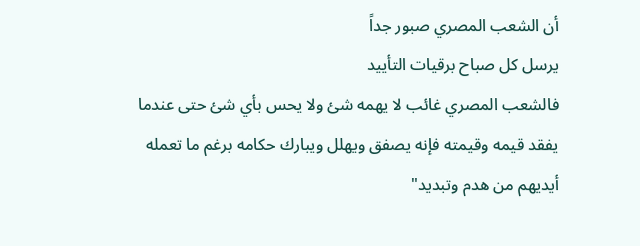أن الشعب المصري صبور جداً
يرسل كل صباح برقيات التأييد
فالشعب المصري غائب لا يهمه شئ ولا يحس بأي شئ حتى عندما يفقد قيمه وقيمته فإنه يصفق ويهلل ويبارك حكامه برغم ما تعمله أيديهم من هدم وتبديد"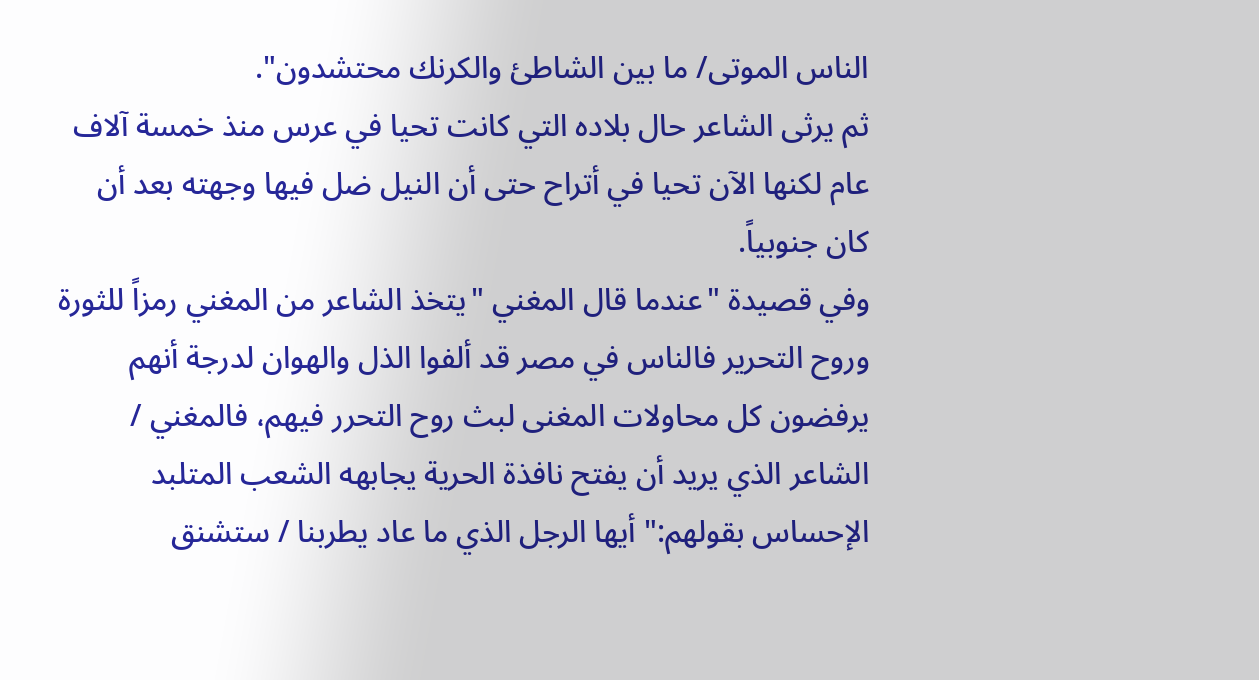الناس الموتى/ ما بين الشاطئ والكرنك محتشدون".
ثم يرثى الشاعر حال بلاده التي كانت تحيا في عرس منذ خمسة آلاف عام لكنها الآن تحيا في أتراح حتى أن النيل ضل فيها وجهته بعد أن كان جنوبياً.
وفي قصيدة "عندما قال المغني "يتخذ الشاعر من المغني رمزاً للثورة وروح التحرير فالناس في مصر قد ألفوا الذل والهوان لدرجة أنهم يرفضون كل محاولات المغنى لبث روح التحرر فيهم، فالمغني / الشاعر الذي يريد أن يفتح نافذة الحرية يجابهه الشعب المتلبد الإحساس بقولهم:" أيها الرجل الذي ما عاد يطربنا / ستشنق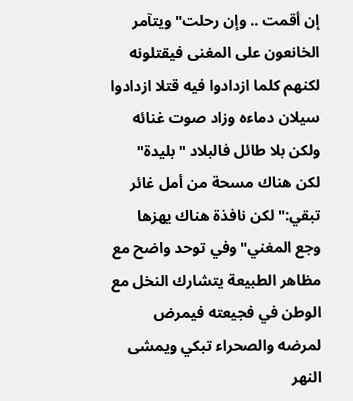إن أقمت .. وإن رحلت" ويتآمر الخانعون على المغنى فيقتلونه لكنهم كلما ازدادوا فيه قتلا ازدادوا سيلان دماءه وزاد صوت غنائه ولكن بلا طائل فالبلاد "بليدة" لكن هناك مسحة من أمل غائر تبقي:" لكن نافذة هناك يهزها وجع المغني" وفي توحد واضح مع مظاهر الطبيعة يتشارك النخل مع الوطن في فجيعته فيمرض لمرضه والصحراء تبكي ويمشى النهر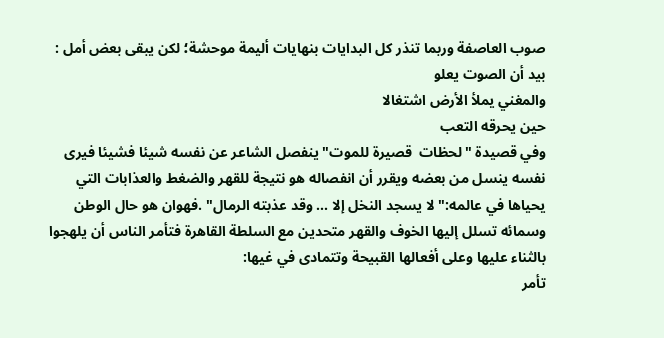صوب العاصفة وربما تنذر كل البدايات بنهايات أليمة موحشة؛ لكن يبقى بعض أمل :
بيد أن الصوت يعلو
والمغني يملأ الأرض اشتغالا
حين يحرقه التعب
وفي قصيدة "لحظات  قصيرة للموت" ينفصل الشاعر عن نفسه شيئا فشيئا فيرى نفسه ينسل من بعضه ويقرر أن انفصاله هو نتيجة للقهر والضغط والعذابات التي يحياها في عالمه:" لا يسجد النخل إلا ... وقد عذبته الرمال" .فهوان هو حال الوطن وسمائه تسلل إليها الخوف والقهر متحدين مع السلطة القاهرة فتأمر الناس أن يلهجوا بالثناء عليها وعلى أفعالها القبيحة وتتمادى في غيها:
تأمر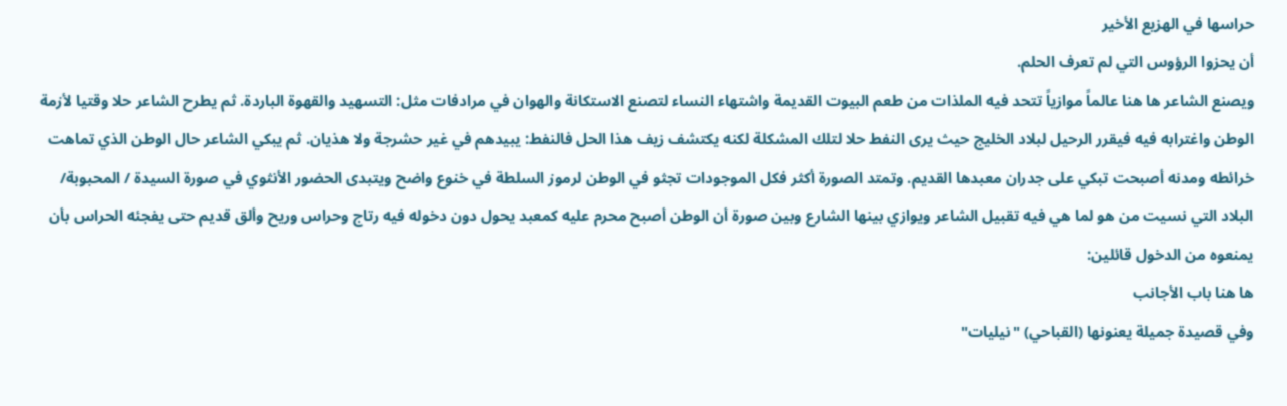حراسها في الهزيع الأخير
أن يحزوا الرؤوس التي لم تعرف الحلم.
ويصنع الشاعر ها هنا عالماً موازياً تتحد فيه الملذات من طعم البيوت القديمة واشتهاء النساء لتصنع الاستكانة والهوان في مرادفات مثل: التسهيد والقهوة الباردة. ثم يطرح الشاعر حلا وقتيا لأزمة الوطن واغترابه فيه فيقرر الرحيل لبلاد الخليج حيث يرى النفط حلا لتلك المشكلة لكنه يكتشف زيف هذا الحل فالنفط: يبيدهم في غير حشرجة ولا هذيان. ثم يبكي الشاعر حال الوطن الذي تماهت خرائطه ومدنه أصبحت تبكي على جدران معبدها القديم. وتمتد الصورة أكثر فكل الموجودات تجثو في الوطن لرموز السلطة في خنوع واضح ويتبدى الحضور الأنثوي في صورة السيدة / المحبوبة/ البلاد التي نسيت من هو لما هي فيه تقبيل الشاعر ويوازي بينها الشارع وبين صورة أن الوطن أصبح محرم عليه كمعبد يحول دون دخوله فيه رتاج وحراس وريح وألق قديم حتى يفجئه الحراس بأن يمنعوه من الدخول قائلين:
ها هنا باب الأجانب
وفي قصيدة جميلة يعنونها (القباحي) "نيليات"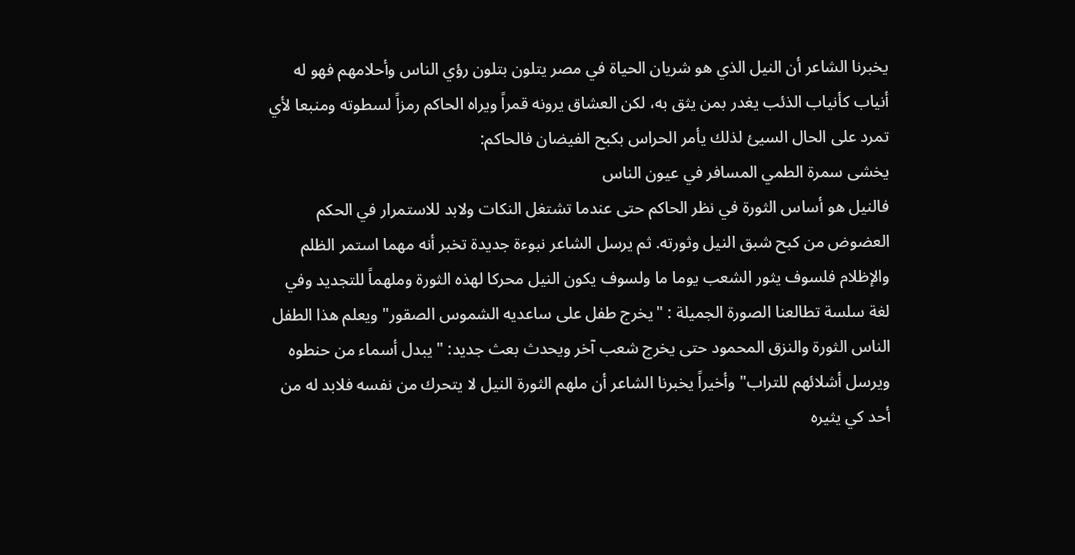يخبرنا الشاعر أن النيل الذي هو شريان الحياة في مصر يتلون بتلون رؤي الناس وأحلامهم فهو له أنياب كأنياب الذئب يغدر بمن يثق به، لكن العشاق يرونه قمراً ويراه الحاكم رمزاً لسطوته ومنبعا لأي تمرد على الحال السيئ لذلك يأمر الحراس بكبح الفيضان فالحاكم:
يخشى سمرة الطمي المسافر في عيون الناس
فالنيل هو أساس الثورة في نظر الحاكم حتى عندما تشتغل النكات ولابد للاستمرار في الحكم العضوض من كبح شبق النيل وثورته. ثم يرسل الشاعر نبوءة جديدة تخبر أنه مهما استمر الظلم والإظلام فلسوف يثور الشعب يوما ما ولسوف يكون النيل محركا لهذه الثورة وملهماً للتجديد وفي لغة سلسة تطالعنا الصورة الجميلة : "يخرج طفل على ساعديه الشموس الصقور" ويعلم هذا الطفل الناس الثورة والنزق المحمود حتى يخرج شعب آخر ويحدث بعث جديد: " يبدل أسماء من حنطوه ويرسل أشلائهم للتراب" وأخيراً يخبرنا الشاعر أن ملهم الثورة النيل لا يتحرك من نفسه فلابد له من أحد كي يثيره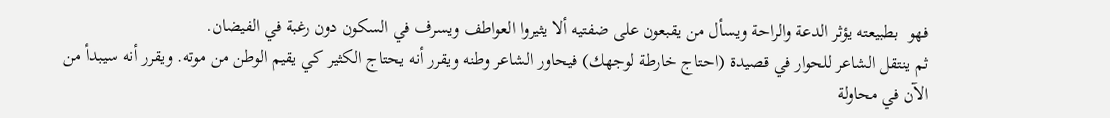فهو  بطبيعته يؤثر الدعة والراحة ويسأل من يقبعون على ضفتيه ألا يثيروا العواطف ويسرف في السكون دون رغبة في الفيضان.
ثم ينتقل الشاعر للحوار في قصيدة (احتاج خارطة لوجهك) فيحاور الشاعر وطنه ويقرر أنه يحتاج الكثير كي يقيم الوطن من موته. ويقرر أنه سيبدأ من الآن في محاولة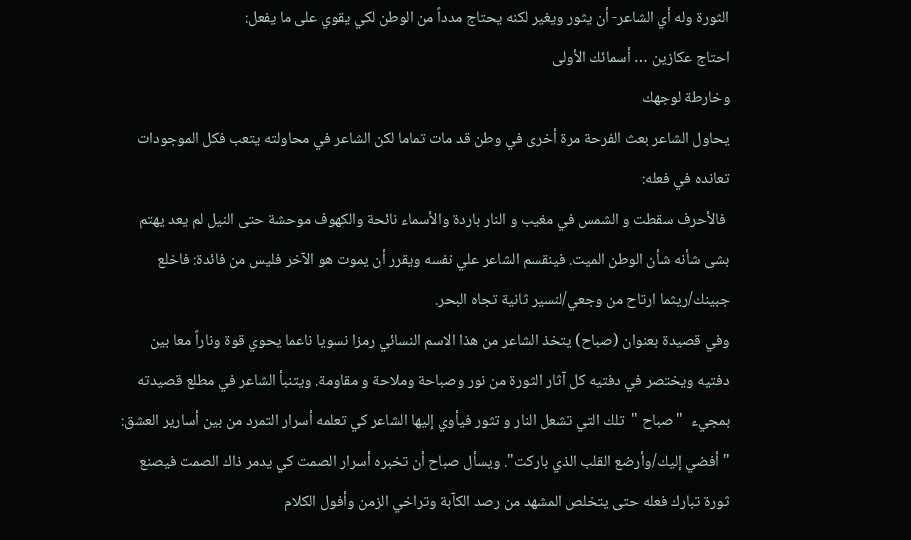الثورة وله أي الشاعر- أن يثور ويغير لكنه يحتاج مدداً من الوطن لكي يقوي على ما يفعل:
احتاج عكازين … أسمائك الأولى
وخارطة لوجهك
يحاول الشاعر بعث الفرحة مرة أخرى في وطن قد مات تماما لكن الشاعر في محاولته يتعب فكل الموجودات تعانده في فعله:
 فالأحرف سقطت و الشمس في مغيب و النار باردة والأسماء نائحة والكهوف موحشة حتى النيل لم يعد يهتم بشى شأنه شأن الوطن الميت. فينقسم الشاعر علي نفسه ويقرر أن يموت هو الآخر فليس من فائدة: فاخلع جبينك/ريثما ارتاح من وجعي/لنسير ثانية تجاه البحر.
وفي قصيدة بعنوان (صباح) يتخذ الشاعر من هذا الاسم النسائي رمزا نسويا ناعما يحوي قوة وناراً معا بين دفتيه ويختصر في دفتيه كل آثار الثورة من نور وصباحة وملاحة و مقاومة. ويتنبأ الشاعر في مطلع قصيدته بمجيء  "صباح "  تلك التي تشعل النار و تثور فيأوي إليها الشاعر كي تعلمه أسرار التمرد من بين أسارير العشق:       " أفضي إليك/وأرضع القلب الذي باركت". ويسأل صباح أن تخبره أسرار الصمت كي يدمر ذاك الصمت فيصنع ثورة تبارك فعله حتى يتخلص المشهد من رصد الكآبة وتراخي الزمن وأفول الكلام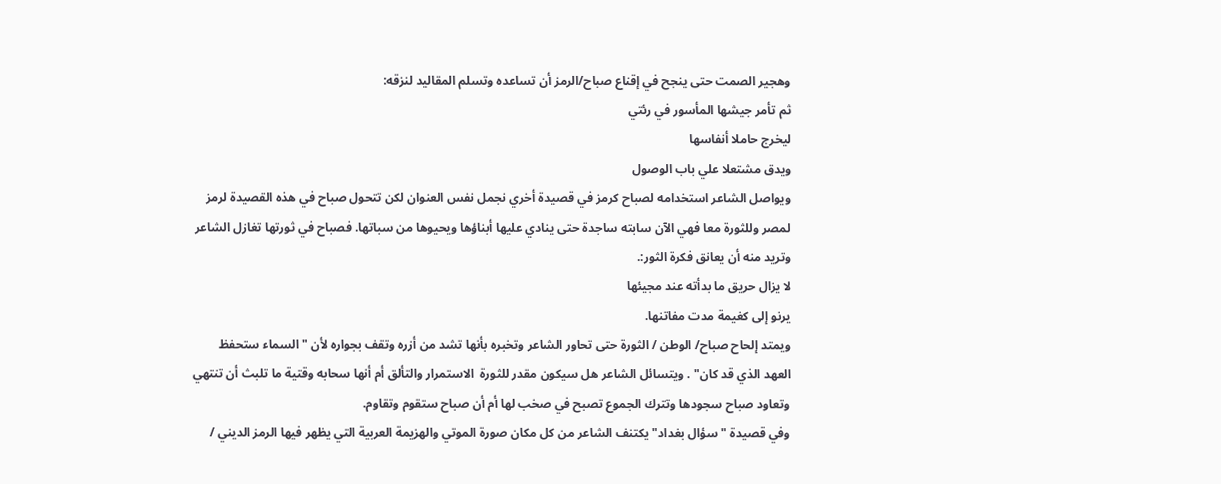وهجير الصمت حتى ينجح في إقناع صباح/الرمز أن تساعده وتسلم المقاليد لنزقه:
ثم تأمر جيشها المأسور في رئتي
ليخرج حاملا أنفاسها
ويدق مشتعلا علي باب الوصول
ويواصل الشاعر استخدامه لصباح كرمز في قصيدة أخري نجمل نفس العنوان لكن تتحول صباح في هذه القصيدة لرمز لمصر وللثورة معا فهي الآن سابته ساجدة حتى ينادي عليها أبناؤها ويحيوها من سباتها. فصباح في ثورتها تغازل الشاعر وتريد منه أن يعانق فكرة الثور:.
لا يزال حريق ما بدأته عند مجيئها
يرنو إلى كغيمة مدت مفاتنها.
ويمتد إلحاح صباح/ الوطن / الثورة حتى تحاور الشاعر وتخبره بأنها تشد من أزره وتقف بجواره لأن "السماء ستحفظ العهد الذي قد كان" . ويتسائل الشاعر هل سيكون مقدر للثورة  الاستمرار والتألق أم أنها سحابه وقتية ما تلبث أن تنتهي وتعاود صباح سجودها وتترك الجموع تصبح في صخب لها أم أن صباح ستقوم وتقاوم.
وفي قصيدة "سؤال بغداد" يكتنف الشاعر من كل مكان صورة الموتي والهزيمة العربية التي يظهر فيها الرمز الديني /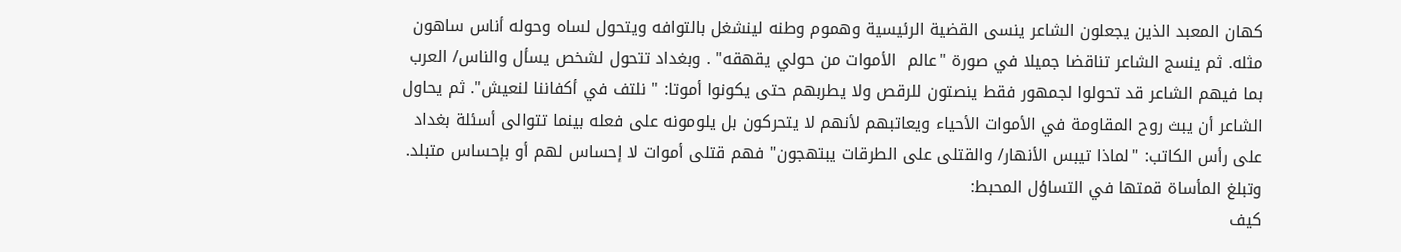كهان المعبد الذين يجعلون الشاعر ينسى القضية الرئيسية وهموم وطنه لينشغل بالتوافه ويتحول لساه وحوله أناس ساهون مثله. ثم ينسج الشاعر تناقضا جميلا في صورة "عالم  الأموات من حولي يقهقه" . وبغداد تتحول لشخص يسأل والناس/ العرب بما فيهم الشاعر قد تحولوا لجمهور فقط ينصتون للرقص ولا يطربهم حتى يكونوا أموتا: " نلتف في أكفاننا لنعيش". ثم يحاول الشاعر أن يبث روح المقاومة في الأموات الأحياء ويعاتبهم لأنهم لا يتحركون بل يلومونه على فعله بينما تتوالى أسئلة بغداد على رأس الكاتب: "لماذا تيبس الأنهار/ والقتلى على الطرقات يبتهجون" فهم قتلى أموات لا إحساس لهم أو بإحساس متبلد. وتبلغ المأساة قمتها في التساؤل المحبط:
كيف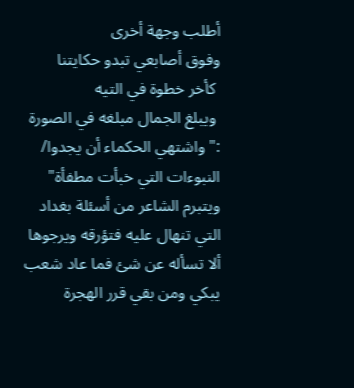أطلب وجهة أخرى
وفوق أصابعي تبدو حكايتنا
 كأخر خطوة في التيه
 ويبلغ الجمال مبلغه في الصورة :" واشتهي الحكماء أن يجدوا/ النبوءات التي خبأت مطفأة" ويتبرم الشاعر من أسئلة بغداد التي تنهال عليه فتؤرقه ويرجوها ألا تسأله عن شئ فما عاد شعب يبكي ومن بقي قرر الهجرة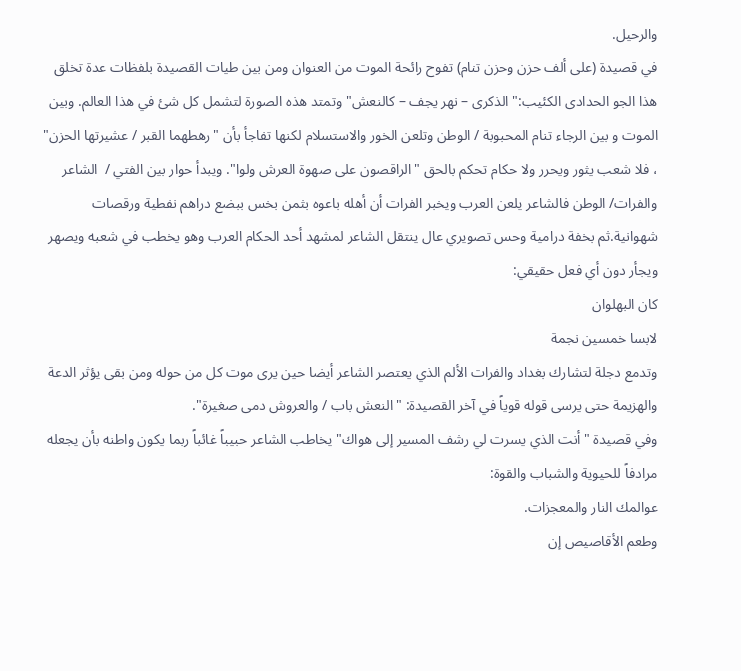والرحيل.
في قصيدة (على ألف حزن وحزن تنام) تفوح رائحة الموت من العنوان ومن بين طيات القصيدة بلفظات عدة تخلق هذا الجو الحدادى الكئيب:" الذكرى – نهر يجف – كالنعش" وتمتد هذه الصورة لتشمل كل شئ في هذا العالم. وبين الموت و بين الرجاء تنام المحبوبة / الوطن وتلعن الخور والاستسلام لكنها تفاجأ بأن "رهطهما القبر / عشيرتها الحزن" ، فلا شعب يثور ويحرر ولا حكام تحكم بالحق "الراقصون على صهوة العرش ولوا". ويبدأ حوار بين الفتي /  الشاعر والفرات/ الوطن فالشاعر يلعن العرب ويخبر الفرات أن أهله باعوه بثمن بخس ببضع دراهم نفطية ورقصات شهوانية.ثم بخفة درامية وحس تصويري عال ينتقل الشاعر لمشهد أحد الحكام العرب وهو يخطب في شعبه ويصهر ويجأر دون أي فعل حقيقي:
كان البهلوان
لابسا خمسين نجمة
وتدمع دجلة لتشارك بغداد والفرات الألم الذي يعتصر الشاعر أيضا حين يرى موت كل من حوله ومن بقى يؤثر الدعة والهزيمة حتى يرسى قوله قوياً في آخر القصيدة: "النعش باب / والعروش دمى صغيرة".
وفي قصيدة "أنت الذي يسرت لي رشف المسير إلى هواك" يخاطب الشاعر حبيباً غائباً ربما يكون واطنه بأن يجعله مرادفاً للحيوية والشباب والقوة:
عوالمك النار والمعجزات.
وطعم الأقاصيص إن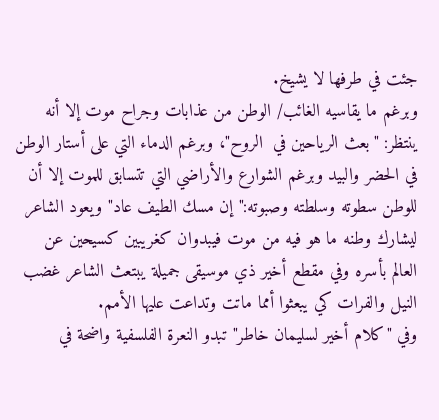جئت في طرفها لا يشيخ.
وبرغم ما يقاسيه الغائب/ الوطن من عذابات وجراح موت إلا أنه ينتظر: "بعث الرياحين في  الروح"، وبرغم الدماء التي على أستار الوطن في الحضر والبيد وبرغم الشوارع والأراضي التي تتسابق للموت إلا أن للوطن سطوته وسلطته وصبوته:" إن مسك الطيف عاد" ويعود الشاعر ليشارك وطنه ما هو فيه من موت فيبدوان كغريبين كسيحين عن العالم بأسره وفي مقطع أخير ذي موسيقى جميلة يبتعث الشاعر غضب النيل والفرات كي يبعثوا أمما ماتت وتداعت عليها الأمم.
وفي "كلام أخير لسليمان خاطر" تبدو النعرة الفلسفية واضحة في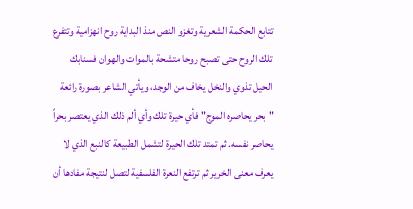تتابع الحكمة الشعرية وتغزو النص منذ البداية روح انهزامية وتتفرع تلك الروح حتى تصبح روحا متشحة بالموات والهوان فسنابك الحيل تذوي والنخل يخاف من الوجد، ويأتي الشاعر بصورة رائعة "بحر يحاصره الموج" فأي حيرة تلك وأي ألم ذلك الذي يعتصر بحراً يحاصر نفسه. ثم تمتد تلك الحيرة لتشمل الطبيعة كالنبع الذي لا يعرف معنى الخرير ثم ترتفع النعرة الفلسفية لتصل لنتيجة مفادها أن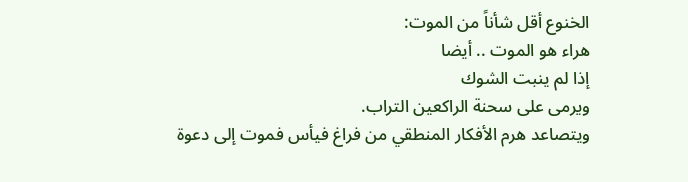الخنوع أقل شأناً من الموت:
هراء هو الموت .. أيضا
إذا لم ينبت الشوك
ويرمى على سحنة الراكعين التراب.
ويتصاعد هرم الأفكار المنطقي من فراغ فيأس فموت إلى دعوة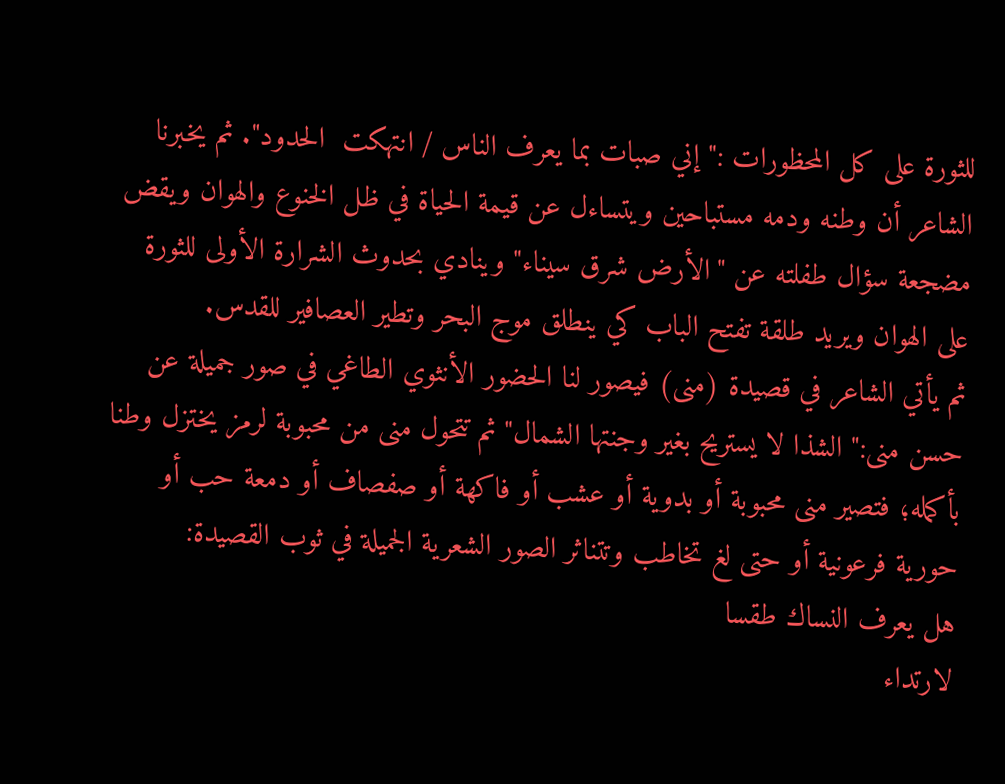للثورة على كل المحظورات :" إني صبات بما يعرف الناس / انتهكت  الحدود". ثم يخبرنا الشاعر أن وطنه ودمه مستباحين ويتساءل عن قيمة الحياة في ظل الخنوع والهوان ويقض مضجعة سؤال طفلته عن "الأرض شرق سيناء" وينادي بحدوث الشرارة الأولى للثورة على الهوان ويريد طلقة تفتح الباب كي ينطلق موج البحر وتطير العصافير للقدس.
ثم يأتي الشاعر في قصيدة (منى) فيصور لنا الحضور الأنثوي الطاغي في صور جميلة عن حسن منى:" الشذا لا يستريح بغير وجنتها الشمال" ثم تتحول منى من محبوبة لرمز يختزل وطنا بأكمله؛ فتصير منى محبوبة أو بدوية أو عشب أو فاكهة أو صفصاف أو دمعة حب أو حورية فرعونية أو حتى لغ تخاطب وتتناثر الصور الشعرية الجميلة في ثوب القصيدة:
هل يعرف النساك طقسا
لارتداء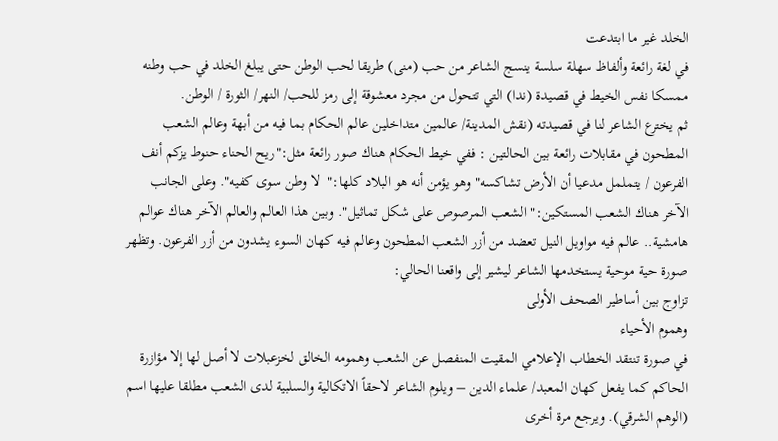الخلد غير ما ابتدعت
في لغة رائعة وألفاظ سهلة سلسة ينسج الشاعر من حب (منى) طريقا لحب الوطن حتى يبلغ الخلد في حب وطنه ممسكا نفس الخيط في قصيدة (ندا) التي تتحول من مجرد معشوقة إلى رمز للحب/ النهر/ الثورة / الوطن.
ثم يخترع الشاعر لنا في قصيدته (نقش المدينة/ عالمين متداخلين عالم الحكام بما فيه من أبهة وعالم الشعب المطحون في مقابلات رائعة بين الحالتين : ففي خيط الحكام هناك صور رائعة مثل:"ريح الحناء حنوط يزكم أنف الفرعون / يتململ مدعيا أن الأرض تشاكسه" وهو يؤمن أنه هو البلاد كلها:"  لا وطن سوى كفيه". وعلى الجانب الآخر هناك الشعب المستكين:" الشعب المرصوص على شكل تماثيل". وبين هذا العالم والعالم الآخر هناك عوالم هامشية.. عالم فيه مواويل النيل تعضد من أزر الشعب المطحون وعالم فيه كهان السوء يشدون من أزر الفرعون. وتظهر صورة حية موحية يستخدمها الشاعر ليشير إلى واقعنا الحالي:
تزاوج بين أساطير الصحف الأولى
وهموم الأحياء
في صورة تنتقد الخطاب الإعلامي المقيت المنفصل عن الشعب وهمومه الخالق لخزعبلات لا أصل لها إلا مؤازرة الحاكم كما يفعل كهان المعبد/ علماء الدين – ويلوم الشاعر لاحقاً الاتكالية والسلبية لدى الشعب مطلقا عليها اسم (الوهم الشرقي). ويرجع مرة أخرى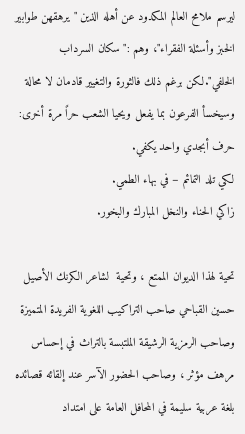ليرسم ملامح العالم المكدود عن أهله الذين "يرهقهن طوابير الخبز وأسئلة الفقراء"، وهم :" سكان السرداب الخلفي".لكن برغم ذلك فالثورة والتغيير قادمان لا محالة وسيخسأ الفرعون بما يفعل ويحيا الشعب حراً مرة أخرى:
حرف أبجدي واحد يكفي.
لكي تلد التمائم – في بهاء الطمي.
زاكي الحناء والنخل المبارك والبخور.

تحية لهذا الديوان الممتع ، وتحية  لشاعر الكرنك الأصيل حسين القباحي صاحب التراكيب اللغوية الفريدة المتميزة وصاحب الرمزية الرشيقة الملتبسة بالتراث في إحساس مرهف مؤثر ، وصاحب الحضور الآسر عند إلقائه قصائده  بلغة عربية سليمة في المحافل العامة على امتداد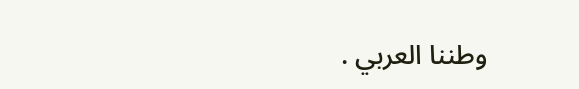وطننا العربي .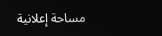مساحة إعلانية